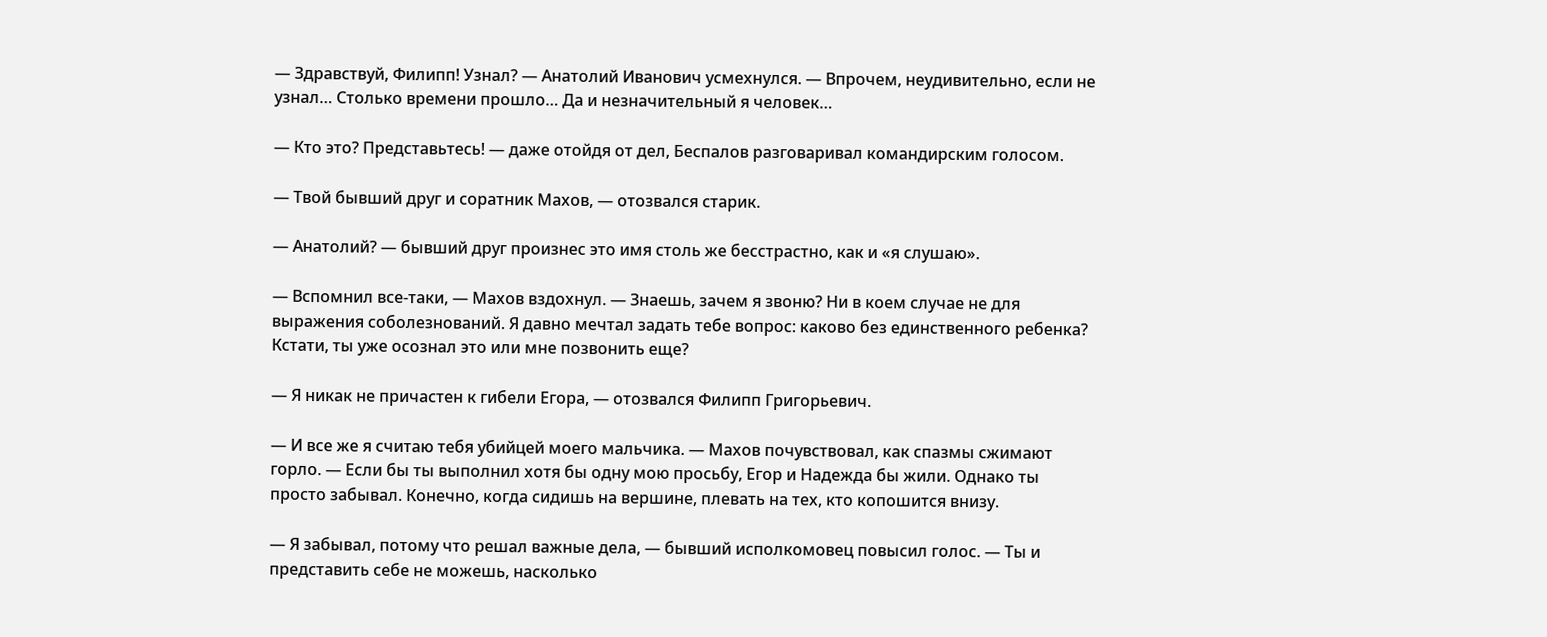— Здравствуй, Филипп! Узнал? — Анатолий Иванович усмехнулся. — Впрочем, неудивительно, если не узнал… Столько времени прошло… Да и незначительный я человек…

— Кто это? Представьтесь! — даже отойдя от дел, Беспалов разговаривал командирским голосом.

— Твой бывший друг и соратник Махов, — отозвался старик.

— Анатолий? — бывший друг произнес это имя столь же бесстрастно, как и «я слушаю».

— Вспомнил все-таки, — Махов вздохнул. — Знаешь, зачем я звоню? Ни в коем случае не для выражения соболезнований. Я давно мечтал задать тебе вопрос: каково без единственного ребенка? Кстати, ты уже осознал это или мне позвонить еще?

— Я никак не причастен к гибели Егора, — отозвался Филипп Григорьевич.

— И все же я считаю тебя убийцей моего мальчика. — Махов почувствовал, как спазмы сжимают горло. — Если бы ты выполнил хотя бы одну мою просьбу, Егор и Надежда бы жили. Однако ты просто забывал. Конечно, когда сидишь на вершине, плевать на тех, кто копошится внизу.

— Я забывал, потому что решал важные дела, — бывший исполкомовец повысил голос. — Ты и представить себе не можешь, насколько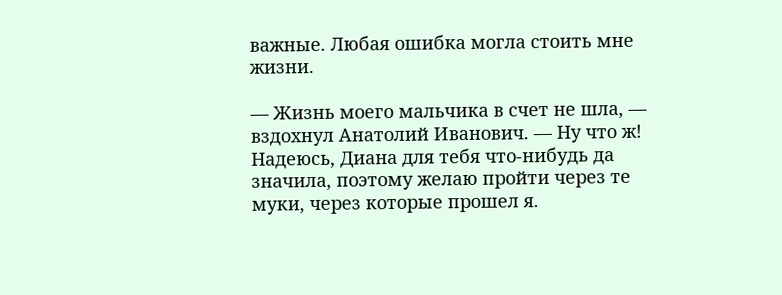важные. Любая ошибка могла стоить мне жизни.

— Жизнь моего мальчика в счет не шла, — вздохнул Анатолий Иванович. — Ну что ж! Надеюсь, Диана для тебя что-нибудь да значила, поэтому желаю пройти через те муки, через которые прошел я.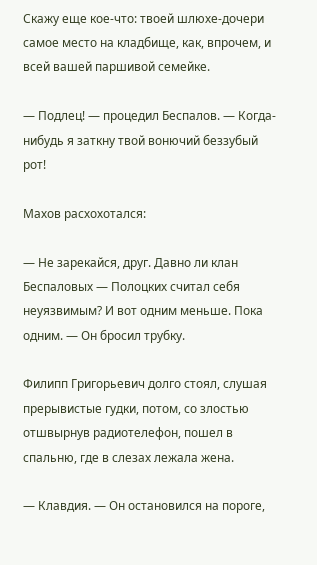Скажу еще кое-что: твоей шлюхе-дочери самое место на кладбище, как, впрочем, и всей вашей паршивой семейке.

— Подлец! — процедил Беспалов. — Когда-нибудь я заткну твой вонючий беззубый рот!

Махов расхохотался:

— Не зарекайся, друг. Давно ли клан Беспаловых — Полоцких считал себя неуязвимым? И вот одним меньше. Пока одним. — Он бросил трубку.

Филипп Григорьевич долго стоял, слушая прерывистые гудки, потом, со злостью отшвырнув радиотелефон, пошел в спальню, где в слезах лежала жена.

— Клавдия. — Он остановился на пороге,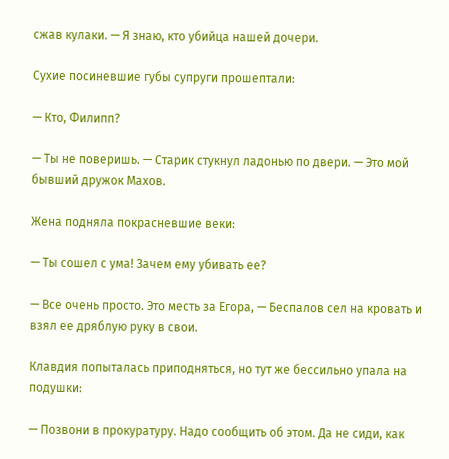сжав кулаки. — Я знаю, кто убийца нашей дочери.

Сухие посиневшие губы супруги прошептали:

— Кто, Филипп?

— Ты не поверишь. — Старик стукнул ладонью по двери. — Это мой бывший дружок Махов.

Жена подняла покрасневшие веки:

— Ты сошел с ума! Зачем ему убивать ее?

— Все очень просто. Это месть за Егора, — Беспалов сел на кровать и взял ее дряблую руку в свои.

Клавдия попыталась приподняться, но тут же бессильно упала на подушки:

— Позвони в прокуратуру. Надо сообщить об этом. Да не сиди, как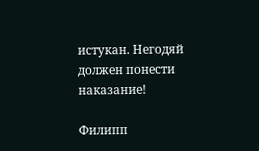истукан. Негодяй должен понести наказание!

Филипп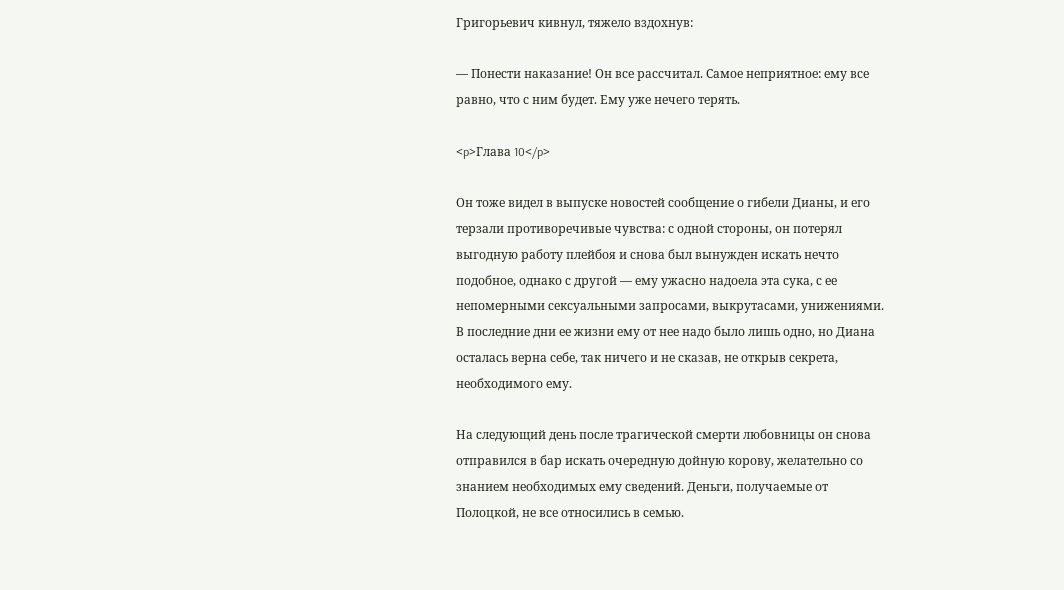Григорьевич кивнул, тяжело вздохнув:

— Понести наказание! Он все рассчитал. Самое неприятное: ему все равно, что с ним будет. Ему уже нечего терять.

<p>Глава 10</p>

Он тоже видел в выпуске новостей сообщение о гибели Дианы, и его терзали противоречивые чувства: с одной стороны, он потерял выгодную работу плейбоя и снова был вынужден искать нечто подобное, однако с другой — ему ужасно надоела эта сука, с ее непомерными сексуальными запросами, выкрутасами, унижениями. В последние дни ее жизни ему от нее надо было лишь одно, но Диана осталась верна себе, так ничего и не сказав, не открыв секрета, необходимого ему.

На следующий день после трагической смерти любовницы он снова отправился в бар искать очередную дойную корову, желательно со знанием необходимых ему сведений. Деньги, получаемые от Полоцкой, не все относились в семью.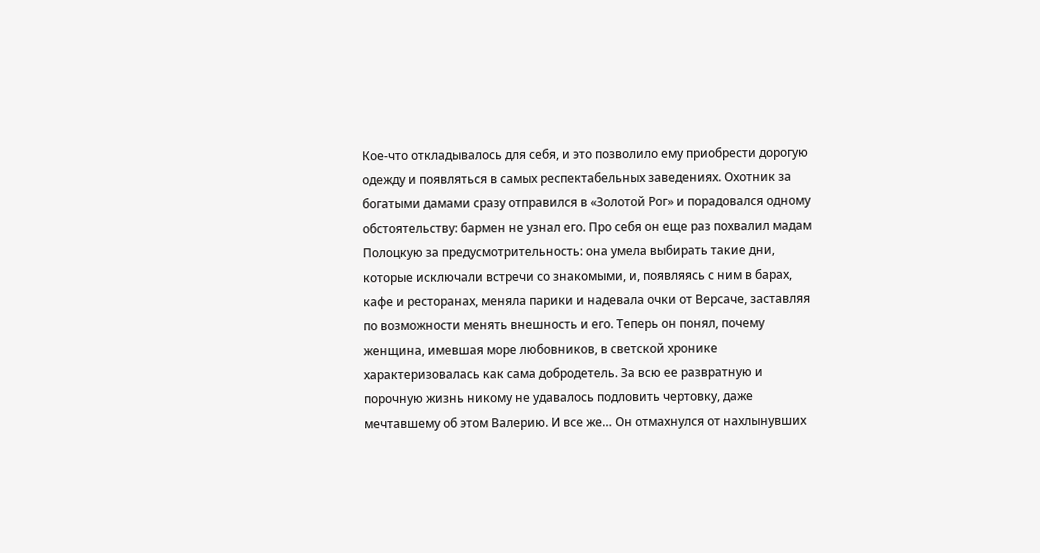Кое-что откладывалось для себя, и это позволило ему приобрести дорогую одежду и появляться в самых респектабельных заведениях. Охотник за богатыми дамами сразу отправился в «Золотой Рог» и порадовался одному обстоятельству: бармен не узнал его. Про себя он еще раз похвалил мадам Полоцкую за предусмотрительность: она умела выбирать такие дни, которые исключали встречи со знакомыми, и, появляясь с ним в барах, кафе и ресторанах, меняла парики и надевала очки от Версаче, заставляя по возможности менять внешность и его. Теперь он понял, почему женщина, имевшая море любовников, в светской хронике характеризовалась как сама добродетель. За всю ее развратную и порочную жизнь никому не удавалось подловить чертовку, даже мечтавшему об этом Валерию. И все же… Он отмахнулся от нахлынувших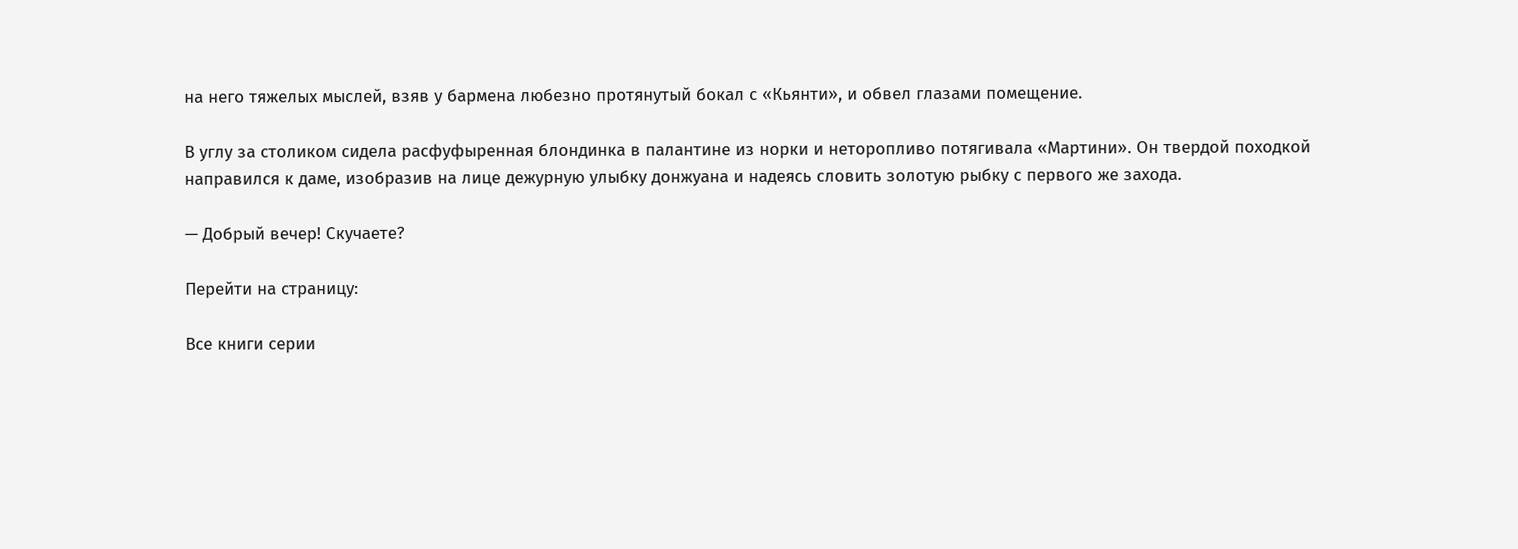на него тяжелых мыслей, взяв у бармена любезно протянутый бокал с «Кьянти», и обвел глазами помещение.

В углу за столиком сидела расфуфыренная блондинка в палантине из норки и неторопливо потягивала «Мартини». Он твердой походкой направился к даме, изобразив на лице дежурную улыбку донжуана и надеясь словить золотую рыбку с первого же захода.

— Добрый вечер! Скучаете?

Перейти на страницу:

Все книги серии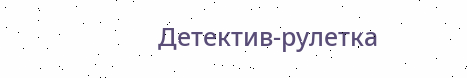Детектив-рулетка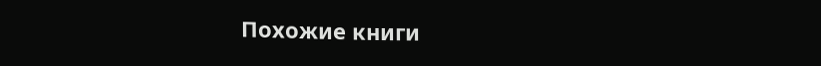Похожие книги